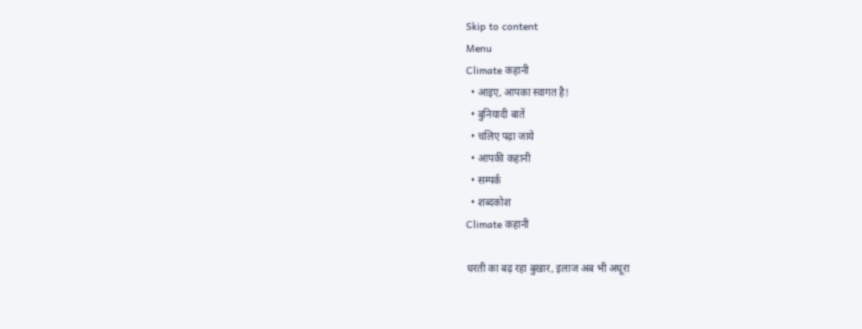Skip to content
Menu
Climate कहानी
  • आइए, आपका स्वागत है!
  • बुनियादी बातें
  • चलिए पढ़ा जाये
  • आपकी कहानी
  • सम्पर्क
  • शब्दकोश
Climate कहानी

धरती का बढ़ रहा बुखार, इलाज अब भी अधूरा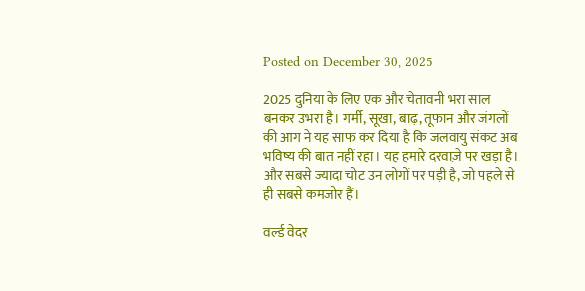Posted on December 30, 2025

2025 दुनिया के लिए एक और चेतावनी भरा साल बनकर उभरा है। गर्मी, सूखा, बाढ़, तूफान और जंगलों की आग ने यह साफ कर दिया है कि जलवायु संकट अब भविष्य की बात नहीं रहा। यह हमारे दरवाज़े पर खड़ा है। और सबसे ज्यादा चोट उन लोगों पर पड़ी है, जो पहले से ही सबसे कमजोर हैं।

वर्ल्ड वेदर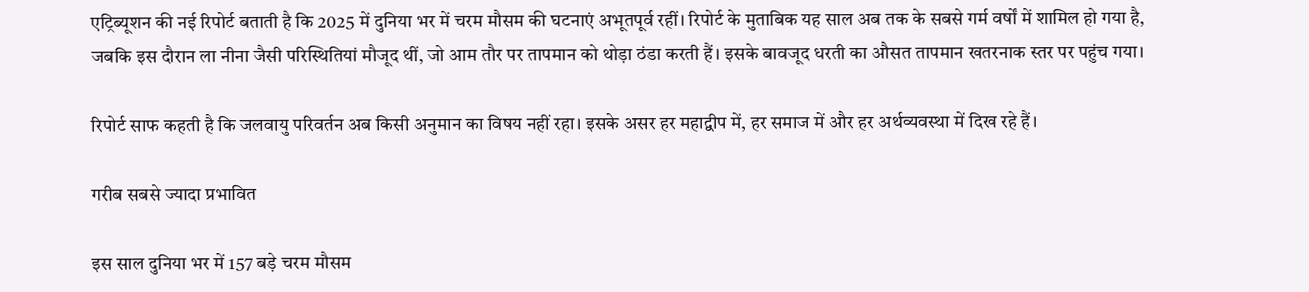एट्रिब्यूशन की नई रिपोर्ट बताती है कि 2025 में दुनिया भर में चरम मौसम की घटनाएं अभूतपूर्व रहीं। रिपोर्ट के मुताबिक यह साल अब तक के सबसे गर्म वर्षों में शामिल हो गया है, जबकि इस दौरान ला नीना जैसी परिस्थितियां मौजूद थीं, जो आम तौर पर तापमान को थोड़ा ठंडा करती हैं। इसके बावजूद धरती का औसत तापमान खतरनाक स्तर पर पहुंच गया।

रिपोर्ट साफ कहती है कि जलवायु परिवर्तन अब किसी अनुमान का विषय नहीं रहा। इसके असर हर महाद्वीप में, हर समाज में और हर अर्थव्यवस्था में दिख रहे हैं।

गरीब सबसे ज्यादा प्रभावित

इस साल दुनिया भर में 157 बड़े चरम मौसम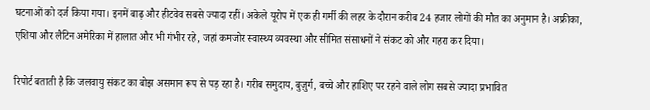घटनाओं को दर्ज किया गया। इनमें बाढ़ और हीटवेव सबसे ज्यादा रहीं। अकेले यूरोप में एक ही गर्मी की लहर के दौरान करीब 24 हजार लोगों की मौत का अनुमान है। अफ्रीका, एशिया और लैटिन अमेरिका में हालात और भी गंभीर रहे, जहां कमजोर स्वास्थ्य व्यवस्था और सीमित संसाधनों ने संकट को और गहरा कर दिया।

रिपोर्ट बताती है कि जलवायु संकट का बोझ असमान रूप से पड़ रहा है। गरीब समुदाय, बुज़ुर्ग, बच्चे और हाशिए पर रहने वाले लोग सबसे ज्यादा प्रभावित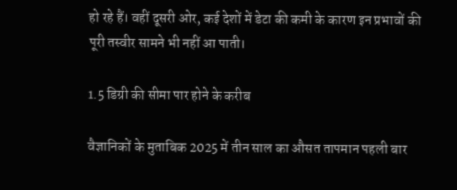हो रहे हैं। वहीं दूसरी ओर, कई देशों में डेटा की कमी के कारण इन प्रभावों की पूरी तस्वीर सामने भी नहीं आ पाती।

1.5 डिग्री की सीमा पार होने के करीब

वैज्ञानिकों के मुताबिक 2025 में तीन साल का औसत तापमान पहली बार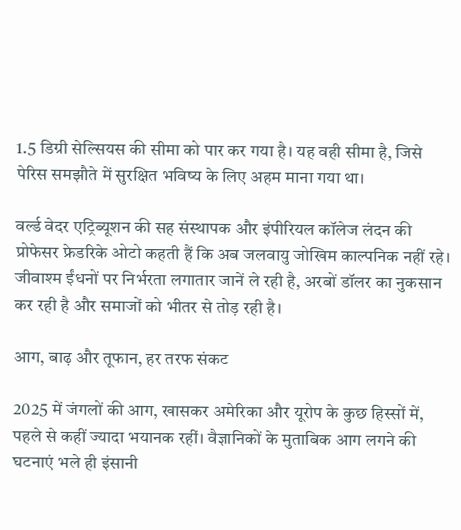1.5 डिग्री सेल्सियस की सीमा को पार कर गया है। यह वही सीमा है, जिसे पेरिस समझौते में सुरक्षित भविष्य के लिए अहम माना गया था।

वर्ल्ड वेदर एट्रिब्यूशन की सह संस्थापक और इंपीरियल कॉलेज लंदन की प्रोफेसर फ्रेडरिके ओटो कहती हैं कि अब जलवायु जोखिम काल्पनिक नहीं रहे। जीवाश्म ईंधनों पर निर्भरता लगातार जानें ले रही है, अरबों डॉलर का नुकसान कर रही है और समाजों को भीतर से तोड़ रही है।

आग, बाढ़ और तूफान, हर तरफ संकट

2025 में जंगलों की आग, खासकर अमेरिका और यूरोप के कुछ हिस्सों में, पहले से कहीं ज्यादा भयानक रहीं। वैज्ञानिकों के मुताबिक आग लगने की घटनाएं भले ही इंसानी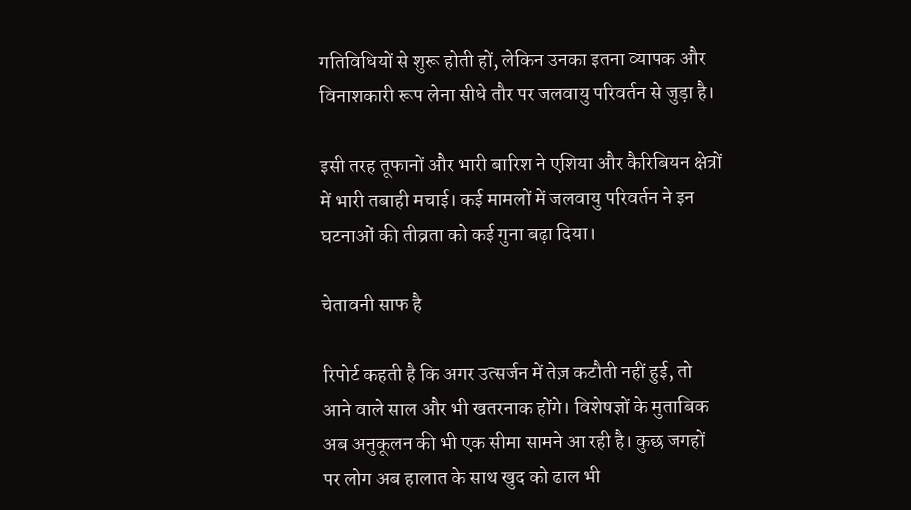गतिविधियों से शुरू होती हों, लेकिन उनका इतना व्यापक और विनाशकारी रूप लेना सीधे तौर पर जलवायु परिवर्तन से जुड़ा है।

इसी तरह तूफानों और भारी बारिश ने एशिया और कैरिबियन क्षेत्रों में भारी तबाही मचाई। कई मामलों में जलवायु परिवर्तन ने इन घटनाओं की तीव्रता को कई गुना बढ़ा दिया।

चेतावनी साफ है

रिपोर्ट कहती है कि अगर उत्सर्जन में तेज़ कटौती नहीं हुई, तो आने वाले साल और भी खतरनाक होंगे। विशेषज्ञों के मुताबिक अब अनुकूलन की भी एक सीमा सामने आ रही है। कुछ जगहों पर लोग अब हालात के साथ खुद को ढाल भी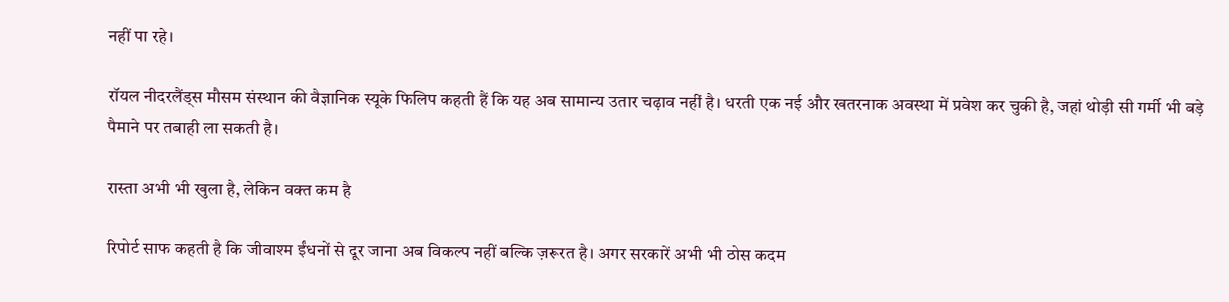नहीं पा रहे।

रॉयल नीदरलैंड्स मौसम संस्थान की वैज्ञानिक स्यूके फिलिप कहती हैं कि यह अब सामान्य उतार चढ़ाव नहीं है। धरती एक नई और खतरनाक अवस्था में प्रवेश कर चुकी है, जहां थोड़ी सी गर्मी भी बड़े पैमाने पर तबाही ला सकती है।

रास्ता अभी भी खुला है, लेकिन वक्त कम है

रिपोर्ट साफ कहती है कि जीवाश्म ईंधनों से दूर जाना अब विकल्प नहीं बल्कि ज़रूरत है। अगर सरकारें अभी भी ठोस कदम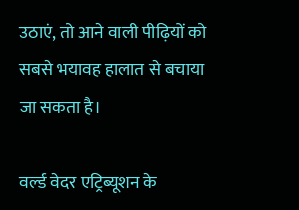उठाएं, तो आने वाली पीढ़ियों को सबसे भयावह हालात से बचाया जा सकता है।

वर्ल्ड वेदर एट्रिब्यूशन के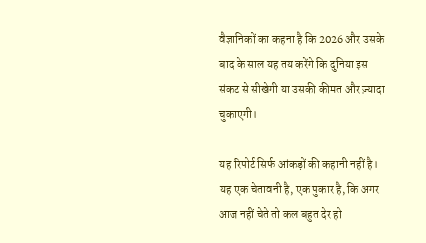वैज्ञानिकों का कहना है कि 2026 और उसके बाद के साल यह तय करेंगे कि दुनिया इस संकट से सीखेगी या उसकी कीमत और ज़्यादा चुकाएगी।

यह रिपोर्ट सिर्फ आंकड़ों की कहानी नहीं है। यह एक चेतावनी है, एक पुकार है, कि अगर आज नहीं चेते तो कल बहुत देर हो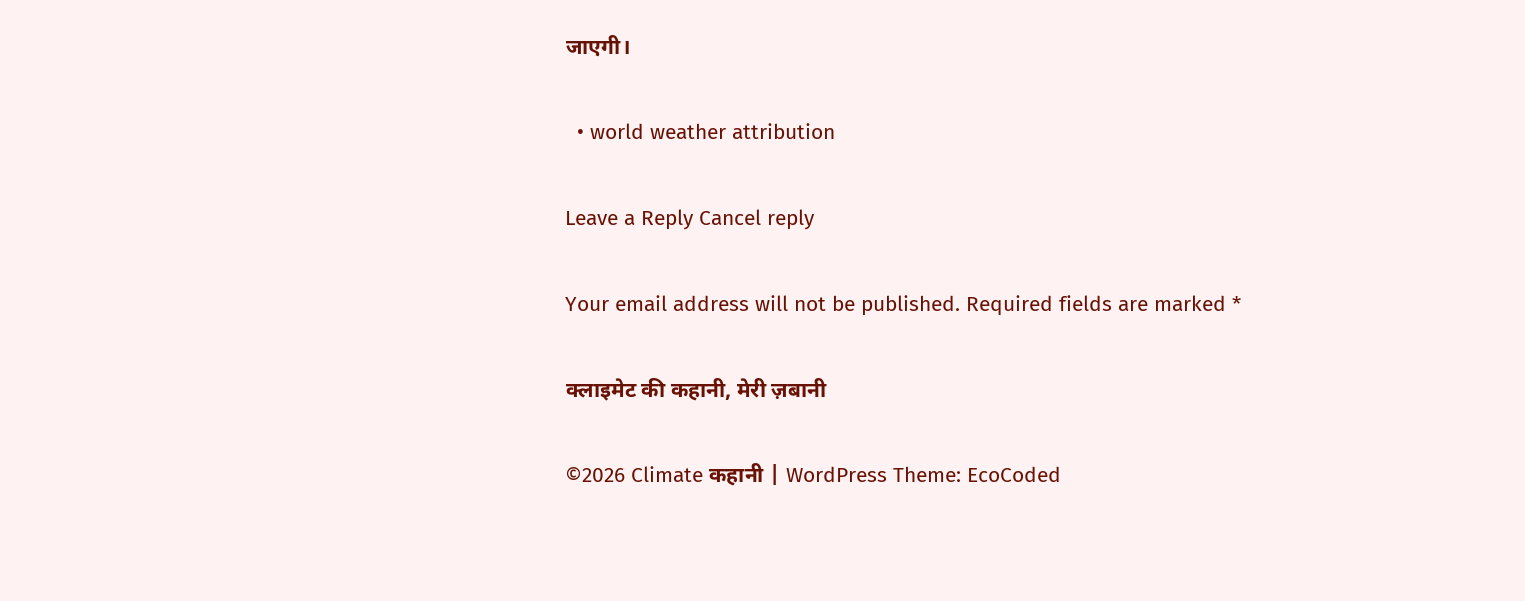जाएगी।

  • world weather attribution

Leave a Reply Cancel reply

Your email address will not be published. Required fields are marked *

क्लाइमेट की कहानी, मेरी ज़बानी

©2026 Climate कहानी | WordPress Theme: EcoCoded